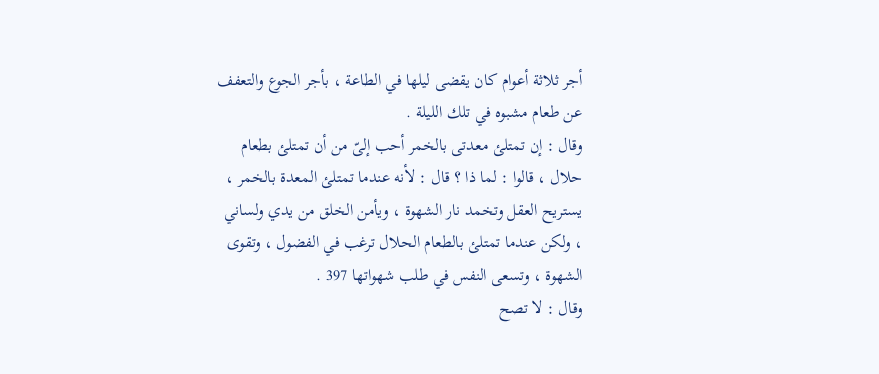أجر ثلاثة أعوام كان يقضى ليلها في الطاعة ، بأجر الجوع والتعفف عن طعام مشبوه في تلك الليلة .
وقال : إن تمتلئ معدتى بالخمر أحب إلىّ من أن تمتلئ بطعام حلال ، قالوا : لما ذا ؟ قال : لأنه عندما تمتلئ المعدة بالخمر ، يستريح العقل وتخمد نار الشهوة ، ويأمن الخلق من يدي ولساني ، ولكن عندما تمتلئ بالطعام الحلال ترغب في الفضول ، وتقوى الشهوة ، وتسعى النفس في طلب شهواتها 397 .
وقال : لا تصح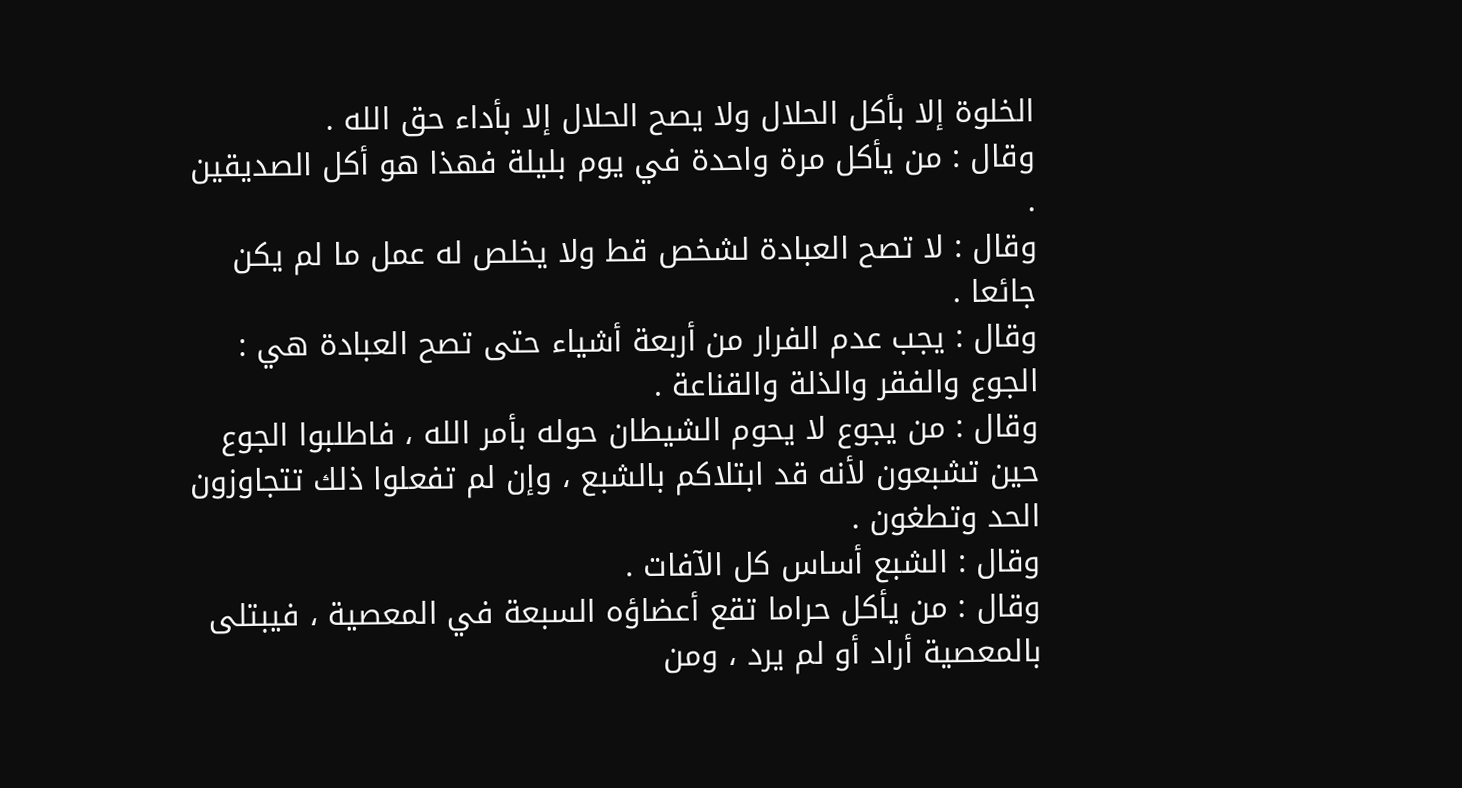الخلوة إلا بأكل الحلال ولا يصح الحلال إلا بأداء حق الله .
وقال : من يأكل مرة واحدة في يوم بليلة فهذا هو أكل الصديقين .
وقال : لا تصح العبادة لشخص قط ولا يخلص له عمل ما لم يكن جائعا .
وقال : يجب عدم الفرار من أربعة أشياء حتى تصح العبادة هي : الجوع والفقر والذلة والقناعة .
وقال : من يجوع لا يحوم الشيطان حوله بأمر الله ، فاطلبوا الجوع حين تشبعون لأنه قد ابتلاكم بالشبع ، وإن لم تفعلوا ذلك تتجاوزون الحد وتطغون .
وقال : الشبع أساس كل الآفات .
وقال : من يأكل حراما تقع أعضاؤه السبعة في المعصية ، فيبتلى بالمعصية أراد أو لم يرد ، ومن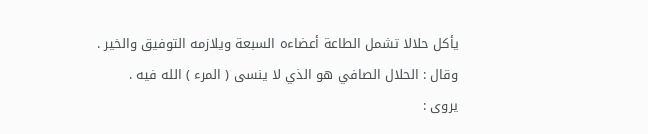يأكل حلالا تشمل الطاعة أعضاءه السبعة ويلازمه التوفيق والخير .
وقال : الحلال الصافي هو الذي لا ينسى ( المرء ) الله فيه .
يروى :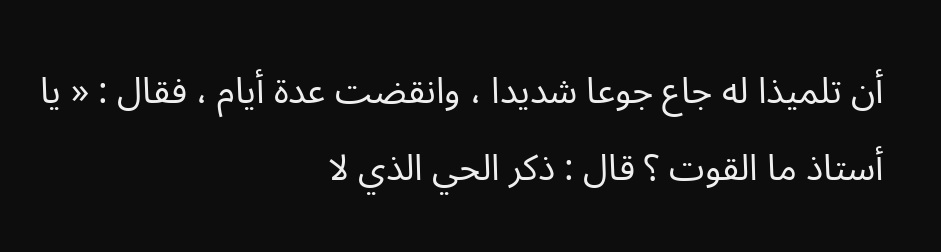أن تلميذا له جاع جوعا شديدا ، وانقضت عدة أيام ، فقال : « يا أستاذ ما القوت ؟ قال : ذكر الحي الذي لا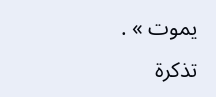يموت » .
تذكرة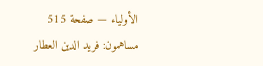الأولياء — صفحة 515
مساهمون: فريد الدين العطار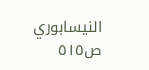النيسابوري
ص٥١٥